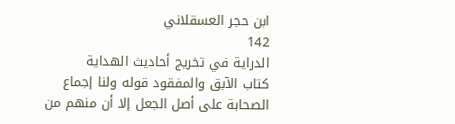ابن حجر العسقلاني
142
الدراية في تخريج أحاديث الهداية
كتاب الآبق والمفقود قوله ولنا إجماع الصحابة على أصل الجعل إلا أن منهم من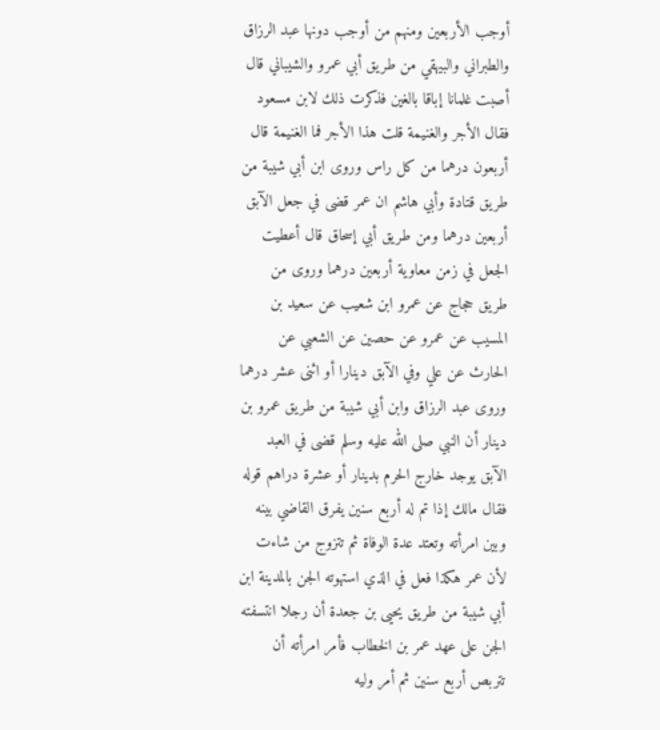أوجب الأربعين ومنهم من أوجب دونها عبد الرزاق والطبراني والبيهقي من طريق أبي عمرو والشيباني قال أصبت غلمانا إباقا بالغين فذكرت ذلك لابن مسعود فقال الأجر والغنيمة قلت هذا الأجر فما الغنيمة قال أربعون درهما من كل راس وروى ابن أبي شيبة من طريق قتادة وأبي هاشم ان عمر قضى في جعل الآبق أربعين درهما ومن طريق أبي إسحاق قال أعطيت الجعل في زمن معاوية أربعين درهما وروى من طريق حجاج عن عمرو ابن شعيب عن سعيد بن المسيب عن عمرو عن حصين عن الشعبي عن الحارث عن علي وفي الآبق دينارا أو اثنى عشر درهما وروى عبد الرزاق وابن أبي شيبة من طريق عمرو بن دينار أن النبي صلى الله عليه وسلم قضى في العبد الآبق يوجد خارج الحرم بدينار أو عشرة دراهم قوله فقال مالك إذا تم له أربع سنين يفرق القاضي بينه وبين امرأته وتعتد عدة الوفاة ثم تتزوج من شاءت لأن عمر هكذا فعل في الذي استهوته الجن بالمدينة ابن أبي شيبة من طريق يحيى بن جعدة أن رجلا انتسفته الجن على عهد عمر بن الخطاب فأمر امرأته أن تتربص أربع سنين ثم أمر وليه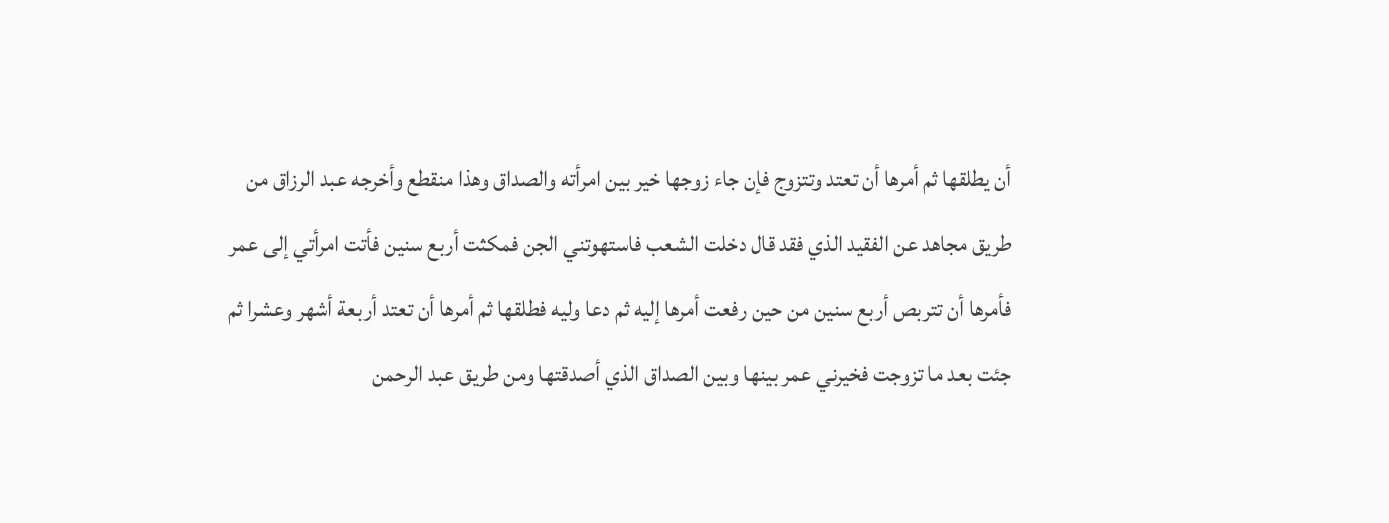أن يطلقها ثم أمرها أن تعتد وتتزوج فإن جاء زوجها خير بين امرأته والصداق وهذا منقطع وأخرجه عبد الرزاق من طريق مجاهد عن الفقيد الذي فقد قال دخلت الشعب فاستهوتني الجن فمكثت أربع سنين فأتت امرأتي إلى عمر فأمرها أن تتربص أربع سنين من حين رفعت أمرها إليه ثم دعا وليه فطلقها ثم أمرها أن تعتد أربعة أشهر وعشرا ثم جئت بعد ما تزوجت فخيرني عمر بينها وبين الصداق الذي أصدقتها ومن طريق عبد الرحمن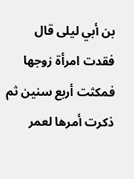بن أبي ليلى قال فقدت امرأة زوجها فمكثت أربع سنين ثم ذكرت أمرها لعمر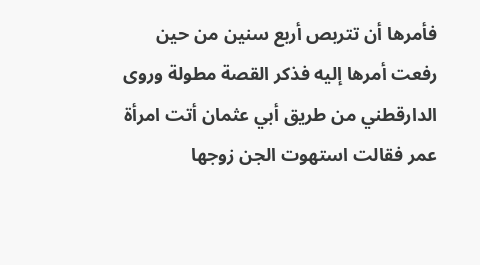فأمرها أن تتربص أربع سنين من حين رفعت أمرها إليه فذكر القصة مطولة وروى الدارقطني من طريق أبي عثمان أتت امرأة عمر فقالت استهوت الجن زوجها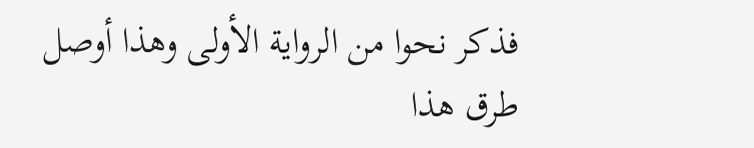فذكر نحوا من الرواية الأولى وهذا أوصل طرق هذا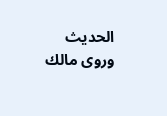الحديث وروى مالك